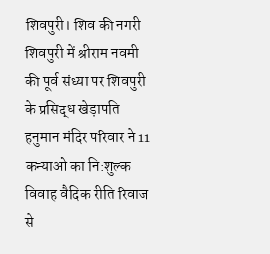शिवपुरी। शिव की नगरी शिवपुरी में श्रीराम नवमी की पूर्व संध्या पर शिवपुरी के प्रसिद्ध खेड़ापति हनुमान मंदिर परिवार ने 11 कन्याओ का नि:शुल्क विवाह वैदिक रीति रिवाज से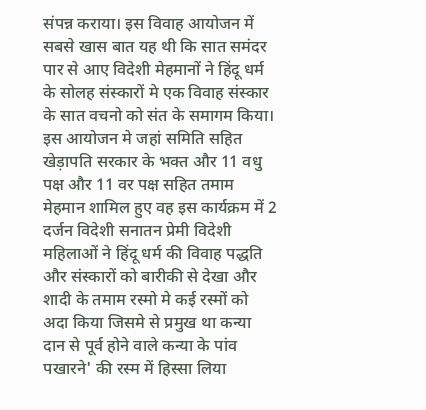संपन्न कराया। इस विवाह आयोजन में सबसे खास बात यह थी कि सात समंदर पार से आए विदेशी मेहमानों ने हिंदू धर्म के सोलह संस्कारों मे एक विवाह संस्कार के सात वचनो को संत के समागम किया। इस आयोजन मे जहां समिति सहित खेड़ापति सरकार के भक्त और 11 वधु पक्ष और 11 वर पक्ष सहित तमाम मेहमान शामिल हुए वह इस कार्यक्रम में 2 दर्जन विदेशी सनातन प्रेमी विदेशी महिलाओं ने हिंदू धर्म की विवाह पद्धति और संस्कारों को बारीकी से देखा और शादी के तमाम रस्मो मे कई रस्मों को अदा किया जिसमे से प्रमुख था कन्या दान से पूर्व होने वाले कन्या के पांव पखारने' की रस्म में हिस्सा लिया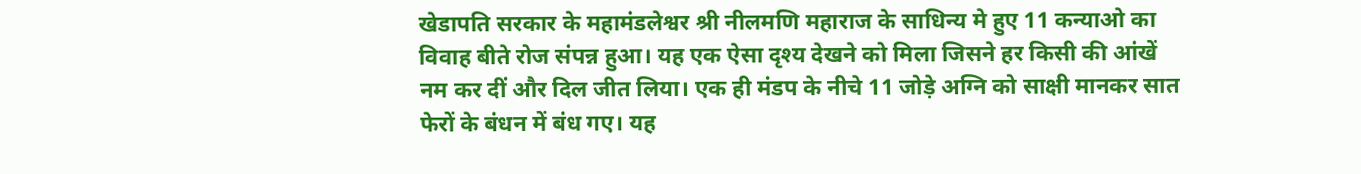खेडापति सरकार के महामंडलेश्वर श्री नीलमणि महाराज के साधिन्य मे हुए 11 कन्याओ का विवाह बीते रोज संपन्न हुआ। यह एक ऐसा दृश्य देखने को मिला जिसने हर किसी की आंखें नम कर दीं और दिल जीत लिया। एक ही मंडप के नीचे 11 जोड़े अग्नि को साक्षी मानकर सात फेरों के बंधन में बंध गए। यह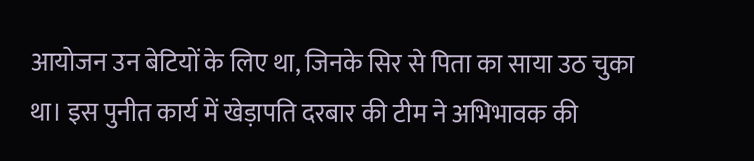आयोजन उन बेटियों के लिए था, जिनके सिर से पिता का साया उठ चुका था। इस पुनीत कार्य में खेड़ापति दरबार की टीम ने अभिभावक की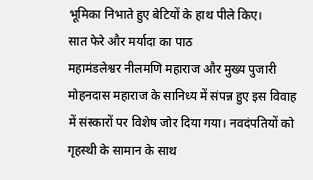भूमिका निभाते हुए बेटियों के हाथ पीले किए।
सात फेरे और मर्यादा का पाठ
महामंडलेश्वर नीलमणि महाराज और मुख्य पुजारी मोहनदास महाराज के सानिध्य में संपन्न हुए इस विवाह में संस्कारों पर विशेष जोर दिया गया। नवदंपतियों को गृहस्थी के सामान के साथ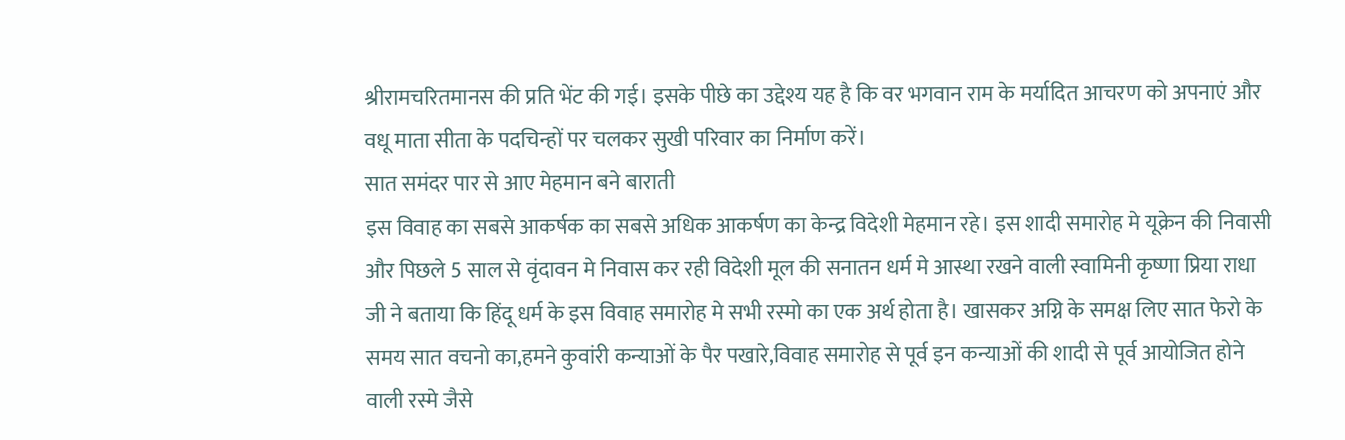श्रीरामचरितमानस की प्रति भेंट की गई। इसके पीछे का उद्देश्य यह है कि वर भगवान राम के मर्यादित आचरण को अपनाएं और वधू माता सीता के पदचिन्हों पर चलकर सुखी परिवार का निर्माण करें।
सात समंदर पार से आए मेहमान बने बाराती
इस विवाह का सबसे आकर्षक का सबसे अधिक आकर्षण का केन्द्र विदेशी मेहमान रहे। इस शादी समारोह मे यूक्रेन की निवासी और पिछले 5 साल से वृंदावन मे निवास कर रही विदेशी मूल की सनातन धर्म मे आस्था रखने वाली स्वामिनी कृष्णा प्रिया राधा जी ने बताया कि हिंदू धर्म के इस विवाह समारोह मे सभी रस्मो का एक अर्थ होता है। खासकर अग्नि के समक्ष लिए सात फेरो के समय सात वचनो का,हमने कुवांरी कन्याओं के पैर पखारे,विवाह समारोह से पूर्व इन कन्याओं की शादी से पूर्व आयोजित होने वाली रस्मे जैसे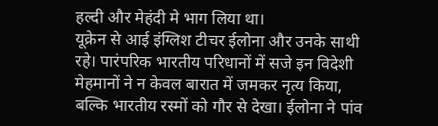हल्दी और मेहंदी मे भाग लिया था।
यूक्रेन से आई इंग्लिश टीचर ईलोना और उनके साथी रहे। पारंपरिक भारतीय परिधानों में सजे इन विदेशी मेहमानों ने न केवल बारात में जमकर नृत्य किया, बल्कि भारतीय रस्मों को गौर से देखा। ईलोना ने पांव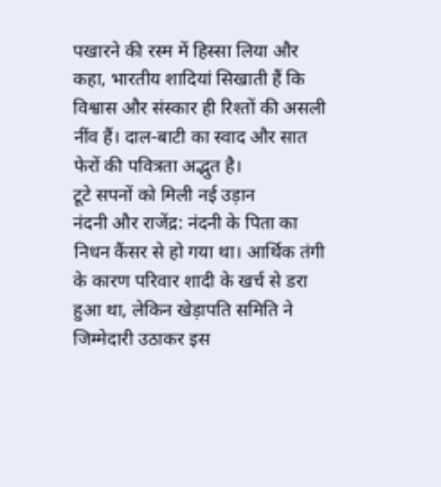पखारने की रस्म में हिस्सा लिया और कहा, भारतीय शादियां सिखाती हैं कि विश्वास और संस्कार ही रिश्तों की असली नींव हैं। दाल-बाटी का स्वाद और सात फेरों की पवित्रता अद्भुत है।
टूटे सपनों को मिली नई उड़ान
नंदनी और राजेंद्र: नंदनी के पिता का निधन कैंसर से हो गया था। आर्थिक तंगी के कारण परिवार शादी के खर्च से डरा हुआ था, लेकिन खेड़ापति समिति ने जिम्मेदारी उठाकर इस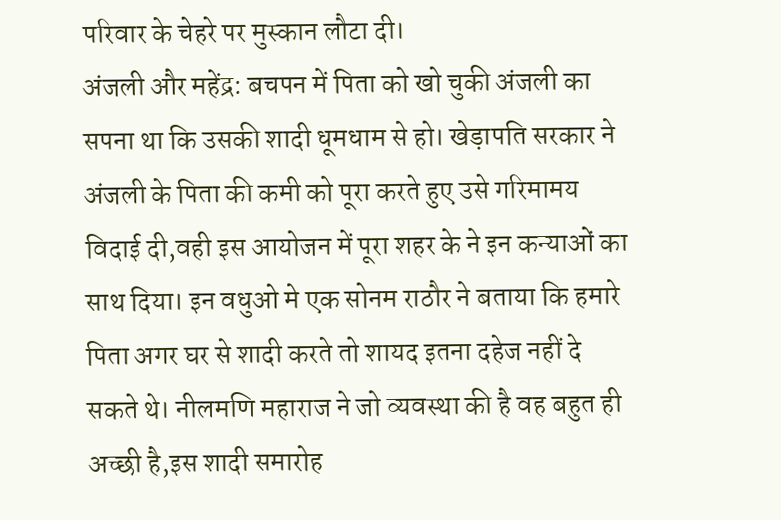परिवार के चेहरे पर मुस्कान लौटा दी।
अंजली और महेंद्र: बचपन में पिता को खो चुकी अंजली का सपना था कि उसकी शादी धूमधाम से हो। खेड़ापति सरकार ने अंजली के पिता की कमी को पूरा करते हुए उसे गरिमामय विदाई दी,वही इस आयोजन में पूरा शहर के ने इन कन्याओं का साथ दिया। इन वधुओ मे एक सोनम राठौर ने बताया कि हमारे पिता अगर घर से शादी करते तो शायद इतना दहेज नहीं दे सकते थे। नीलमणि महाराज ने जो व्यवस्था की है वह बहुत ही अच्छी है,इस शादी समारोह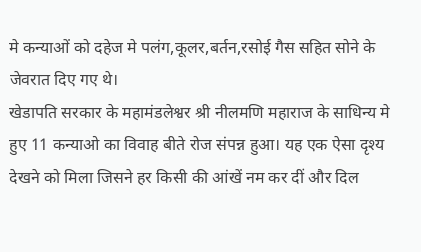मे कन्याओं को दहेज मे पलंग,कूलर,बर्तन,रसोई गैस सहित सोने के जेवरात दिए गए थे।
खेडापति सरकार के महामंडलेश्वर श्री नीलमणि महाराज के साधिन्य मे हुए 11 कन्याओ का विवाह बीते रोज संपन्न हुआ। यह एक ऐसा दृश्य देखने को मिला जिसने हर किसी की आंखें नम कर दीं और दिल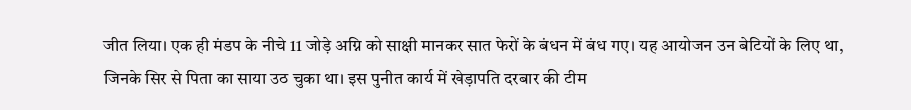जीत लिया। एक ही मंडप के नीचे 11 जोड़े अग्नि को साक्षी मानकर सात फेरों के बंधन में बंध गए। यह आयोजन उन बेटियों के लिए था, जिनके सिर से पिता का साया उठ चुका था। इस पुनीत कार्य में खेड़ापति दरबार की टीम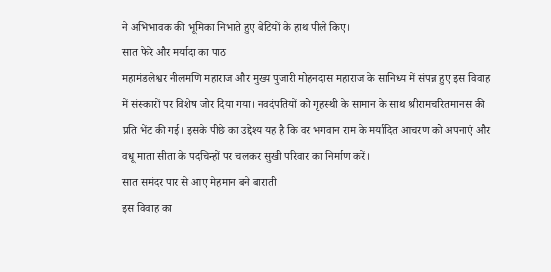ने अभिभावक की भूमिका निभाते हुए बेटियों के हाथ पीले किए।
सात फेरे और मर्यादा का पाठ
महामंडलेश्वर नीलमणि महाराज और मुख्य पुजारी मोहनदास महाराज के सानिध्य में संपन्न हुए इस विवाह में संस्कारों पर विशेष जोर दिया गया। नवदंपतियों को गृहस्थी के सामान के साथ श्रीरामचरितमानस की प्रति भेंट की गई। इसके पीछे का उद्देश्य यह है कि वर भगवान राम के मर्यादित आचरण को अपनाएं और वधू माता सीता के पदचिन्हों पर चलकर सुखी परिवार का निर्माण करें।
सात समंदर पार से आए मेहमान बने बाराती
इस विवाह का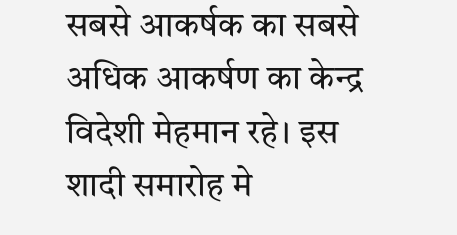सबसे आकर्षक का सबसे अधिक आकर्षण का केन्द्र विदेशी मेहमान रहे। इस शादी समारोह मे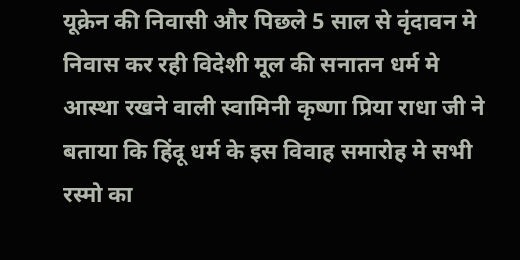यूक्रेन की निवासी और पिछले 5 साल से वृंदावन मे निवास कर रही विदेशी मूल की सनातन धर्म मे आस्था रखने वाली स्वामिनी कृष्णा प्रिया राधा जी ने बताया कि हिंदू धर्म के इस विवाह समारोह मे सभी रस्मो का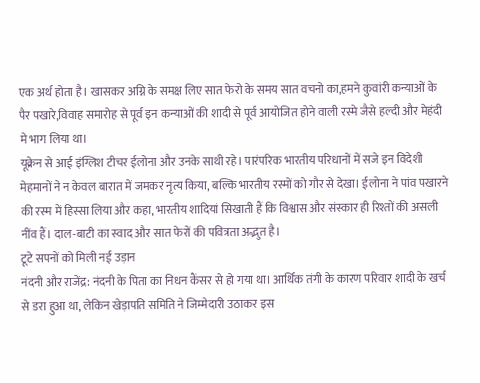एक अर्थ होता है। खासकर अग्नि के समक्ष लिए सात फेरो के समय सात वचनो का,हमने कुवांरी कन्याओं के पैर पखारे,विवाह समारोह से पूर्व इन कन्याओं की शादी से पूर्व आयोजित होने वाली रस्मे जैसे हल्दी और मेहंदी मे भाग लिया था।
यूक्रेन से आई इंग्लिश टीचर ईलोना और उनके साथी रहे। पारंपरिक भारतीय परिधानों में सजे इन विदेशी मेहमानों ने न केवल बारात में जमकर नृत्य किया, बल्कि भारतीय रस्मों को गौर से देखा। ईलोना ने पांव पखारने की रस्म में हिस्सा लिया और कहा, भारतीय शादियां सिखाती हैं कि विश्वास और संस्कार ही रिश्तों की असली नींव हैं। दाल-बाटी का स्वाद और सात फेरों की पवित्रता अद्भुत है।
टूटे सपनों को मिली नई उड़ान
नंदनी और राजेंद्र: नंदनी के पिता का निधन कैंसर से हो गया था। आर्थिक तंगी के कारण परिवार शादी के खर्च से डरा हुआ था, लेकिन खेड़ापति समिति ने जिम्मेदारी उठाकर इस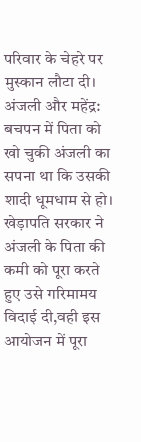परिवार के चेहरे पर मुस्कान लौटा दी।
अंजली और महेंद्र: बचपन में पिता को खो चुकी अंजली का सपना था कि उसकी शादी धूमधाम से हो। खेड़ापति सरकार ने अंजली के पिता की कमी को पूरा करते हुए उसे गरिमामय विदाई दी,वही इस आयोजन में पूरा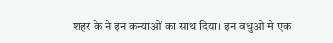शहर के ने इन कन्याओं का साथ दिया। इन वधुओ मे एक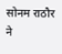सोनम राठौर ने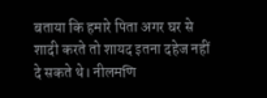बताया कि हमारे पिता अगर घर से शादी करते तो शायद इतना दहेज नहीं दे सकते थे। नीलमणि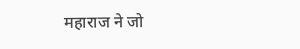महाराज ने जो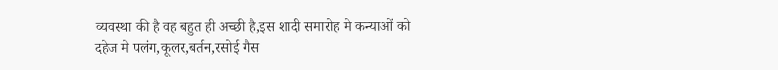व्यवस्था की है वह बहुत ही अच्छी है,इस शादी समारोह मे कन्याओं को दहेज मे पलंग,कूलर,बर्तन,रसोई गैस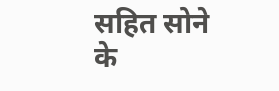सहित सोने के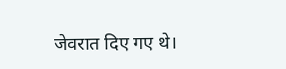जेवरात दिए गए थे।